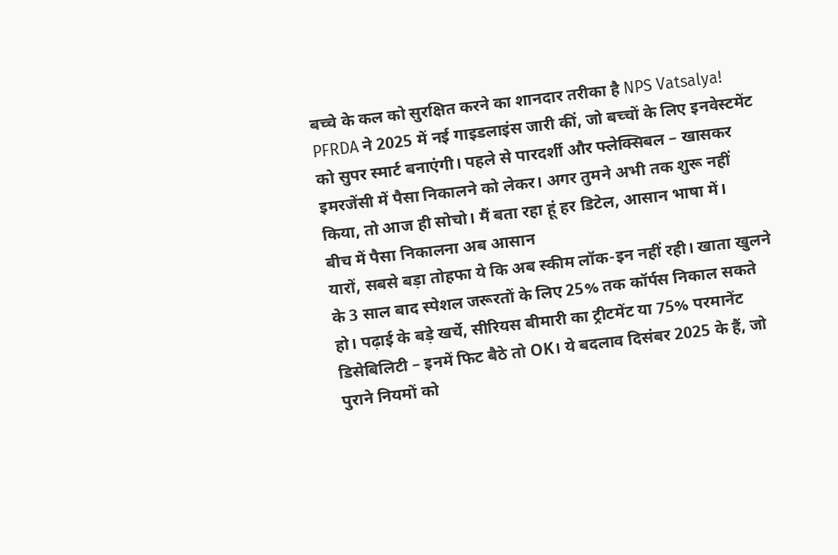बच्चे के कल को सुरक्षित करने का शानदार तरीका है NPS Vatsalya! PFRDA ने 2025 में नई गाइडलाइंस जारी कीं, जो बच्चों के लिए इनवेस्टमेंट को सुपर स्मार्ट बनाएंगी। पहले से पारदर्शी और फ्लेक्सिबल – खासकर इमरजेंसी में पैसा निकालने को लेकर। अगर तुमने अभी तक शुरू नहीं किया, तो आज ही सोचो। मैं बता रहा हूं हर डिटेल, आसान भाषा में।
बीच में पैसा निकालना अब आसान
यारों, सबसे बड़ा तोहफा ये कि अब स्कीम लॉक-इन नहीं रही। खाता खुलने के 3 साल बाद स्पेशल जरूरतों के लिए 25% तक कॉर्पस निकाल सकते हो। पढ़ाई के बड़े खर्चे, सीरियस बीमारी का ट्रीटमेंट या 75% परमानेंट डिसेबिलिटी – इनमें फिट बैठे तो OK। ये बदलाव दिसंबर 2025 के हैं, जो पुराने नियमों को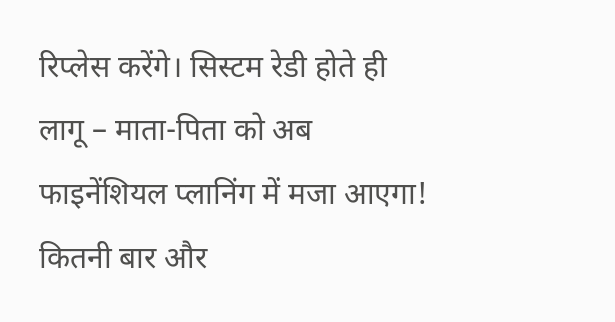रिप्लेस करेंगे। सिस्टम रेडी होते ही लागू – माता-पिता को अब फाइनेंशियल प्लानिंग में मजा आएगा!
कितनी बार और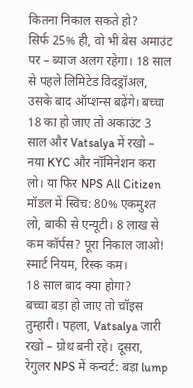कितना निकाल सकते हो?
सिर्फ 25% ही, वो भी बेस अमाउंट पर – ब्याज अलग रहेगा। 18 साल से पहले लिमिटेड विदड्रॉअल, उसके बाद ऑप्शन्स बढ़ेंगे। बच्चा 18 का हो जाए तो अकाउंट 3 साल और Vatsalya में रखो – नया KYC और नॉमिनेशन करा लो। या फिर NPS All Citizen मॉडल में स्विच: 80% एकमुश्त लो, बाकी से एन्यूटी। 8 लाख से कम कॉर्पस? पूरा निकाल जाओ! स्मार्ट नियम, रिस्क कम।
18 साल बाद क्या होगा?
बच्चा बड़ा हो जाए तो चॉइस तुम्हारी। पहला, Vatsalya जारी रखो – ग्रोथ बनी रहे। दूसरा, रेगुलर NPS में कन्वर्ट: बड़ा lump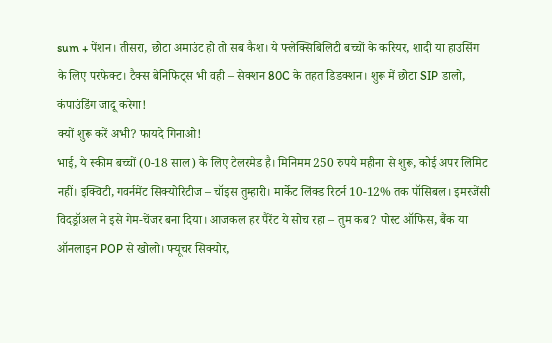sum + पेंशन। तीसरा, छोटा अमाउंट हो तो सब कैश। ये फ्लेक्सिबिलिटी बच्चों के करियर, शादी या हाउसिंग के लिए परफेक्ट। टैक्स बेनिफिट्स भी वही – सेक्शन 80C के तहत डिडक्शन। शुरू में छोटा SIP डालो, कंपाउंडिंग जादू करेगा!
क्यों शुरू करें अभी? फायदे गिनाओ!
भाई, ये स्कीम बच्चों (0-18 साल) के लिए टेलरमेड है। मिनिमम 250 रुपये महीना से शुरू, कोई अपर लिमिट नहीं। इक्विटी, गवर्नमेंट सिक्योरिटीज – चॉइस तुम्हारी। मार्केट लिंक्ड रिटर्न 10-12% तक पॉसिबल। इमरजेंसी विदड्रॉअल ने इसे गेम-चेंजर बना दिया। आजकल हर पैरेंट ये सोच रहा – तुम कब? पोस्ट ऑफिस, बैंक या ऑनलाइन POP से खोलो। फ्यूचर सिक्योर,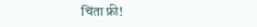चिंता फ्री!